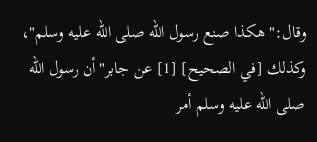وقال:"هكذا صنع رسول الله صلى الله عليه وسلم"، وكذلك [في الصحيح] [1] عن جابر"أن رسول الله صلى الله عليه وسلم أمر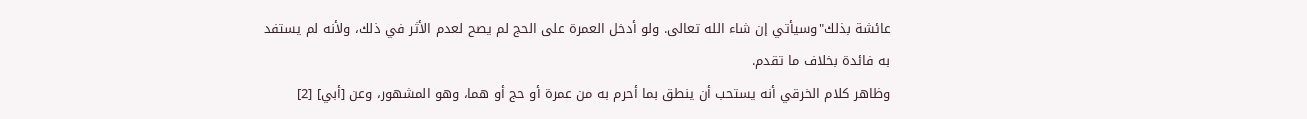عائشة بذلك"وسيأتي إن شاء الله تعالى. ولو أدخل العمرة على الحج لم يصح لعدم الأثر في ذلك، ولأنه لم يستفد به فائدة بخلاف ما تقدم.
وظاهر كلام الخرقي أنه يستحب أن ينطق بما أحرم به من عمرة أو حج أو هما، وهو المشهور، وعن [أبي] [2]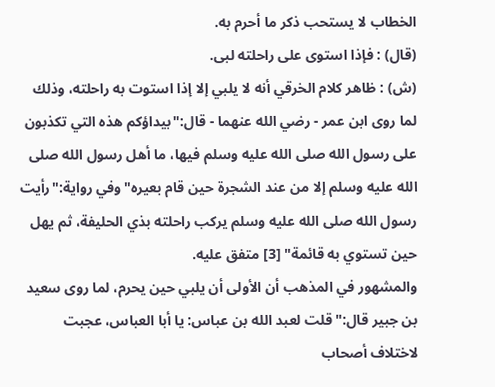الخطاب لا يستحب ذكر ما أحرم به.
(قال) : فإذا استوى على راحلته لبى.
(ش) : ظاهر كلام الخرقي أنه لا يلبي إلا إذا استوت به راحلته، وذلك لما روى ابن عمر - رضي الله عنهما - قال:"بيداؤكم هذه التي تكذبون على رسول الله صلى الله عليه وسلم فيها، ما أهل رسول الله صلى الله عليه وسلم إلا من عند الشجرة حين قام بعيره"وفي رواية:"رأيت رسول الله صلى الله عليه وسلم يركب راحلته بذي الحليفة، ثم يهل حين تستوي به قائمة" [3] متفق عليه.
والمشهور في المذهب أن الأولى أن يلبي حين يحرم، لما روى سعيد بن جبير قال:"قلت لعبد الله بن عباس: يا أبا العباس، عجبت لاختلاف أصحاب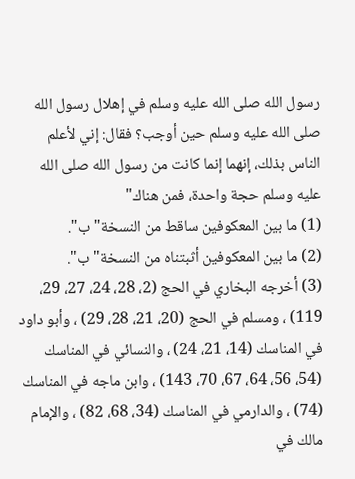رسول الله صلى الله عليه وسلم في إهلال رسول الله صلى الله عليه وسلم حين أوجب؟ فقال: إني لأعلم الناس بذلك، إنهما إنما كانت من رسول الله صلى الله عليه وسلم حجة واحدة، فمن هناك"
(1) ما بين المعكوفين ساقط من النسخة"ب".
(2) ما بين المعكوفين أثبتناه من النسخة"ب".
(3) أخرجه البخاري في الحج (2، 28، 24، 27، 29، 119) ، ومسلم في الحج (20، 21، 28، 29) ، وأبو داود في المناسك (14، 21، 24) ، والنسائي في المناسك (54، 56، 64، 67، 70، 143) ، وابن ماجه في المناسك (74) ، والدارمي في المناسك (34، 68، 82) ، والإمام مالك في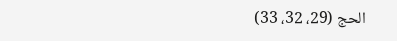الحج (29، 32، 33)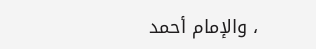، والإمام أحمد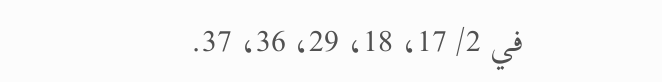في 2/ 17، 18، 29، 36، 37.